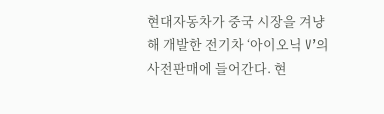현대자동차가 중국 시장을 겨냥해 개발한 전기차 ‘아이오닉 V’의 사전판매에 들어간다. 현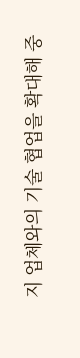지 업체와의 기술 협업을 확대해 중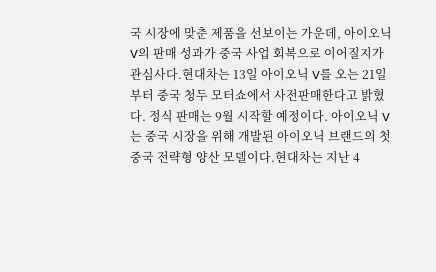국 시장에 맞춘 제품을 선보이는 가운데, 아이오닉 V의 판매 성과가 중국 사업 회복으로 이어질지가 관심사다.현대차는 13일 아이오닉 V를 오는 21일부터 중국 청두 모터쇼에서 사전판매한다고 밝혔다. 정식 판매는 9월 시작할 예정이다. 아이오닉 V는 중국 시장을 위해 개발된 아이오닉 브랜드의 첫 중국 전략형 양산 모델이다.현대차는 지난 4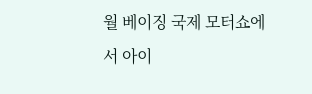월 베이징 국제 모터쇼에서 아이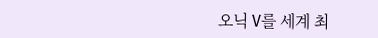오닉 V를 세계 최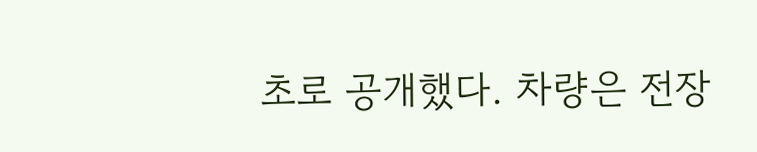초로 공개했다. 차량은 전장